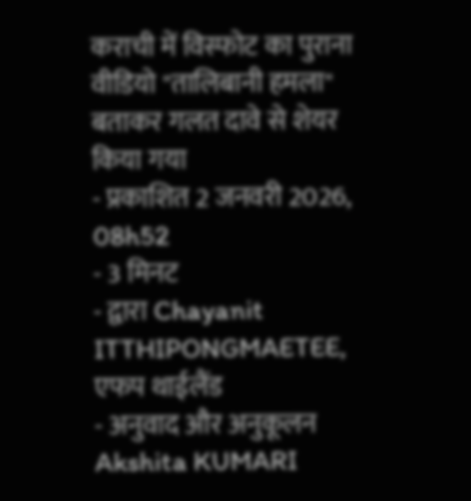कराची में विस्फोट का पुराना वीडियो "तालिबानी हमला" बताकर गलत दावे से शेयर किया गया
- प्रकाशित 2 जनवरी 2026, 08h52
- 3 मिनट
- द्वारा Chayanit ITTHIPONGMAETEE, एफप थाईलैंड
- अनुवाद और अनुकूलन Akshita KUMARI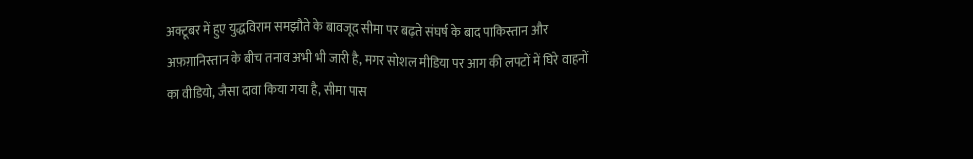अक्टूबर में हुए युद्धविराम समझौते के बावजूद सीमा पर बढ़ते संघर्ष के बाद पाकिस्तान और अफ़ग़ानिस्तान के बीच तनाव अभी भी जारी है, मगर सोशल मीडिया पर आग की लपटों में घिरे वाहनों का वीडियो, जैसा दावा किया गया है, सीमा पास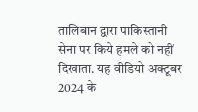तालिबान द्वारा पाकिस्तानी सेना पर किये हमले को नहीं दिखाता. यह वीडियो अक्टूबर 2024 के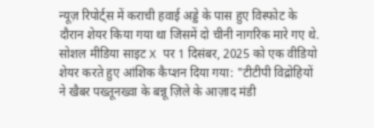न्यूज़ रिपोर्ट्स में कराची हवाई अड्डे के पास हुए विस्फोट के दौरान शेयर किया गया था जिसमें दो चीनी नागरिक मारे गए थे.
सोशल मीडिया साइट X पर 1 दिसंबर, 2025 को एक वीडियो शेयर करते हुए आंशिक कैप्शन दिया गया: "टीटीपी विद्रोहियों ने खैबर पख्तूनख्वा के बन्नू ज़िले के आज़ाद मंडी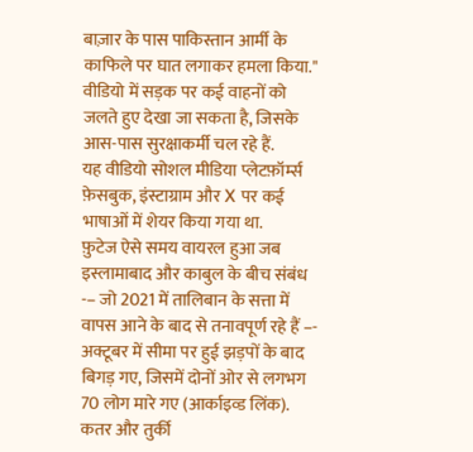बाज़ार के पास पाकिस्तान आर्मी के काफिले पर घात लगाकर हमला किया."
वीडियो में सड़क पर कई वाहनों को जलते हुए देखा जा सकता है, जिसके आस-पास सुरक्षाकर्मी चल रहे हैं.
यह वीडियो सोशल मीडिया प्लेटफ़ॉर्म्स फ़ेसबुक, इंस्टाग्राम और X पर कई भाषाओं में शेयर किया गया था.
फ़ुटेज ऐसे समय वायरल हुआ जब इस्लामाबाद और काबुल के बीच संबंध -– जो 2021 में तालिबान के सत्ता में वापस आने के बाद से तनावपूर्ण रहे हैं –- अक्टूबर में सीमा पर हुई झड़पों के बाद बिगड़ गए, जिसमें दोनों ओर से लगभग 70 लोग मारे गए (आर्काइव्ड लिंक).
कतर और तुर्की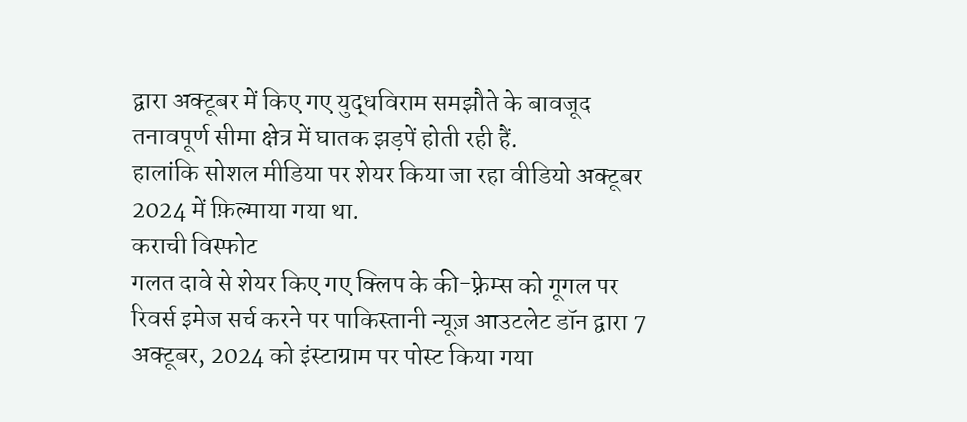द्वारा अक्टूबर में किए गए युद्धविराम समझौते के बावजूद तनावपूर्ण सीमा क्षेत्र में घातक झड़पें होती रही हैं.
हालांकि सोशल मीडिया पर शेयर किया जा रहा वीडियो अक्टूबर 2024 में फ़िल्माया गया था.
कराची विस्फोट
गलत दावे से शेयर किए गए क्लिप के की-फ़्रेम्स को गूगल पर रिवर्स इमेज सर्च करने पर पाकिस्तानी न्यूज़ आउटलेट डॉन द्वारा 7 अक्टूबर, 2024 को इंस्टाग्राम पर पोस्ट किया गया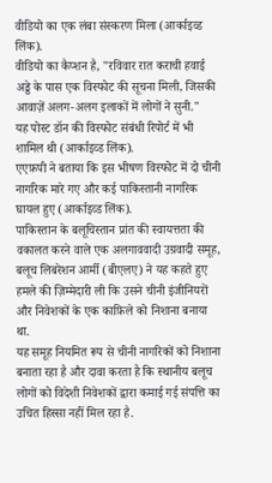वीडियो का एक लंबा संस्करण मिला (आर्काइव्ड लिंक).
वीडियो का कैप्शन है, "रविवार रात कराची हवाई अड्डे के पास एक विस्फोट की सूचना मिली, जिसकी आवाज़ें अलग-अलग इलाकों में लोगों ने सुनी."
यह पोस्ट डॉन की विस्फोट संबंधी रिपोर्ट में भी शामिल थी (आर्काइव्ड लिंक).
एएफ़पी ने बताया कि इस भीषण विस्फोट में दो चीनी नागरिक मारे गए और कई पाकिस्तानी नागरिक घायल हुए (आर्काइव्ड लिंक).
पाकिस्तान के बलूचिस्तान प्रांत की स्वायत्तता की वकालत करने वाले एक अलगाववादी उग्रवादी समूह, बलूच लिबरेशन आर्मी (बीएलए) ने यह कहते हुए हमले की ज़िम्मेदारी ली कि उसने चीनी इंजीनियरों और निवेशकों के एक काफ़िले को निशाना बनाया था.
यह समूह नियमित रूप से चीनी नागरिकों को निशाना बनाता रहा है और दावा करता है कि स्थानीय बलूच लोगों को विदेशी निवेशकों द्वारा कमाई गई संपत्ति का उचित हिस्सा नहीं मिल रहा है.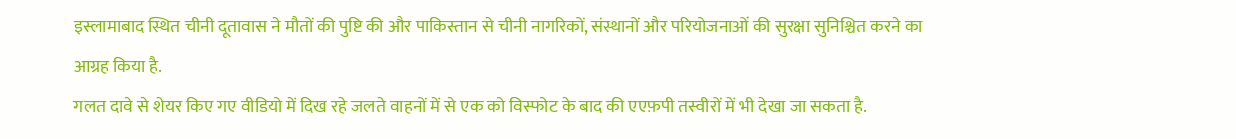इस्लामाबाद स्थित चीनी दूतावास ने मौतों की पुष्टि की और पाकिस्तान से चीनी नागरिकों, संस्थानों और परियोजनाओं की सुरक्षा सुनिश्चित करने का आग्रह किया है.
गलत दावे से शेयर किए गए वीडियो में दिख रहे जलते वाहनों में से एक को विस्फोट के बाद की एएफ़पी तस्वीरों में भी देखा जा सकता है.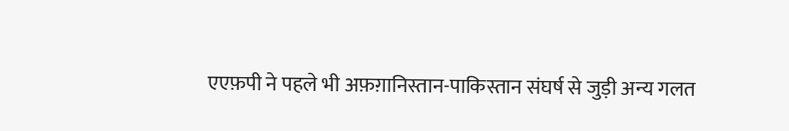एएफ़पी ने पहले भी अफ़ग़ानिस्तान-पाकिस्तान संघर्ष से जुड़ी अन्य गलत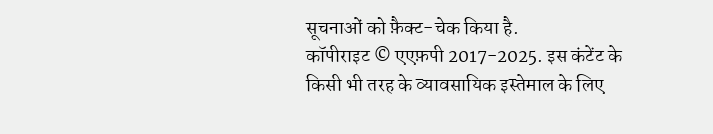सूचनाओं को फ़ैक्ट-चेक किया है.
कॉपीराइट © एएफ़पी 2017-2025. इस कंटेंट के किसी भी तरह के व्यावसायिक इस्तेमाल के लिए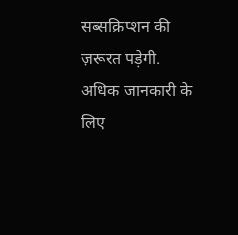सब्सक्रिप्शन की ज़रूरत पड़ेगी. अधिक जानकारी के लिए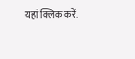यहां क्लिक करें.